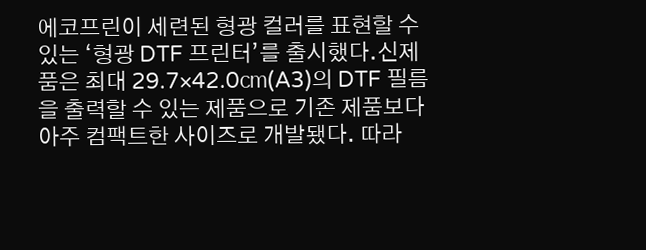에코프린이 세련된 형광 컬러를 표현할 수 있는 ‘형광 DTF 프린터’를 출시했다.신제품은 최대 29.7×42.0㎝(A3)의 DTF 필름을 출력할 수 있는 제품으로 기존 제품보다 아주 컴팩트한 사이즈로 개발됐다. 따라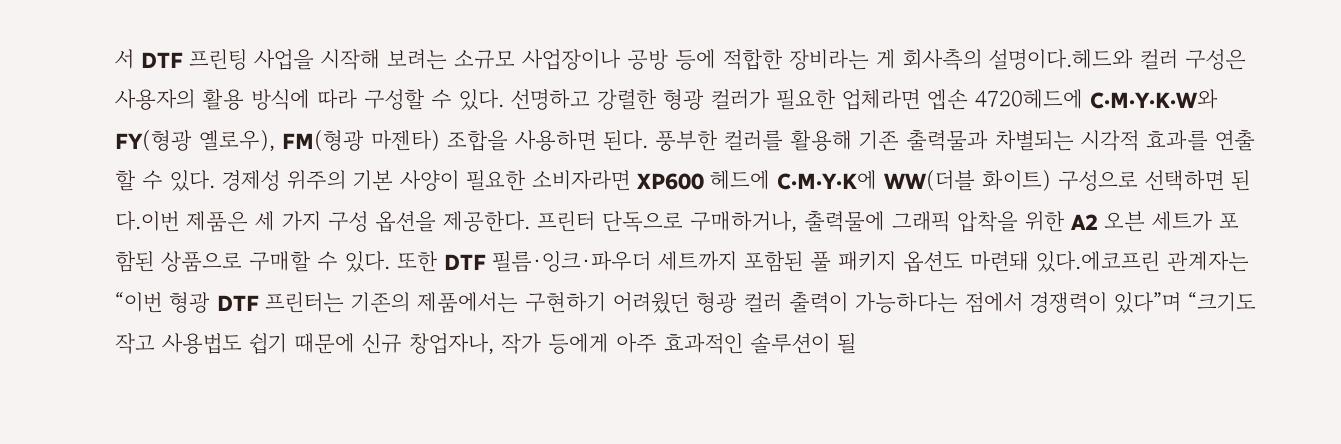서 DTF 프린팅 사업을 시작해 보려는 소규모 사업장이나 공방 등에 적합한 장비라는 게 회사측의 설명이다.헤드와 컬러 구성은 사용자의 활용 방식에 따라 구성할 수 있다. 선명하고 강렬한 형광 컬러가 필요한 업체라면 엡손 4720헤드에 C·M·Y·K·W와 FY(형광 옐로우), FM(형광 마젠타) 조합을 사용하면 된다. 풍부한 컬러를 활용해 기존 출력물과 차별되는 시각적 효과를 연출할 수 있다. 경제성 위주의 기본 사양이 필요한 소비자라면 XP600 헤드에 C·M·Y·K에 WW(더블 화이트) 구성으로 선택하면 된다.이번 제품은 세 가지 구성 옵션을 제공한다. 프린터 단독으로 구매하거나, 출력물에 그래픽 압착을 위한 A2 오븐 세트가 포함된 상품으로 구매할 수 있다. 또한 DTF 필름·잉크·파우더 세트까지 포함된 풀 패키지 옵션도 마련돼 있다.에코프린 관계자는 “이번 형광 DTF 프린터는 기존의 제품에서는 구현하기 어려웠던 형광 컬러 출력이 가능하다는 점에서 경쟁력이 있다”며 “크기도 작고 사용법도 쉽기 때문에 신규 창업자나, 작가 등에게 아주 효과적인 솔루션이 될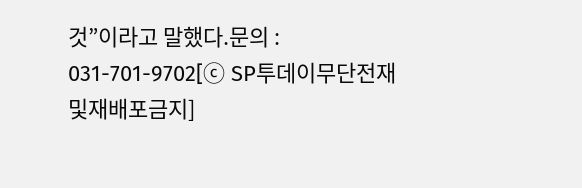것”이라고 말했다.문의 : 031-701-9702[ⓒ SP투데이무단전재및재배포금지]